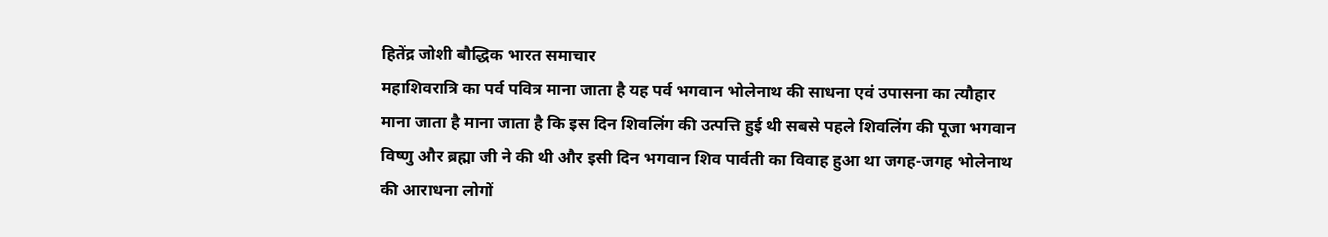हितेंद्र जोशी बौद्धिक भारत समाचार
महाशिवरात्रि का पर्व पवित्र माना जाता है यह पर्व भगवान भोलेनाथ की साधना एवं उपासना का त्यौहार माना जाता है माना जाता है कि इस दिन शिवलिंग की उत्पत्ति हुई थी सबसे पहले शिवलिंग की पूजा भगवान विष्णु और ब्रह्मा जी ने की थी और इसी दिन भगवान शिव पार्वती का विवाह हुआ था जगह-जगह भोलेनाथ की आराधना लोगों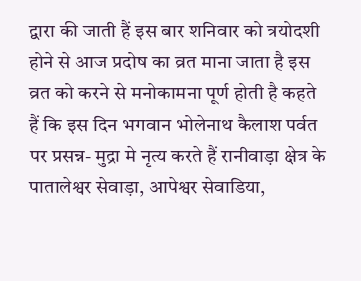द्वारा की जाती हैं इस बार शनिवार को त्रयोदशी होने से आज प्रदोष का व्रत माना जाता है इस व्रत को करने से मनोकामना पूर्ण होती है कहते हैं कि इस दिन भगवान भोलेनाथ कैलाश पर्वत पर प्रसन्न- मुद्रा मे नृत्य करते हैं रानीवाड़ा क्षेत्र के पातालेश्वर सेवाड़ा, आपेश्वर सेवाडिया,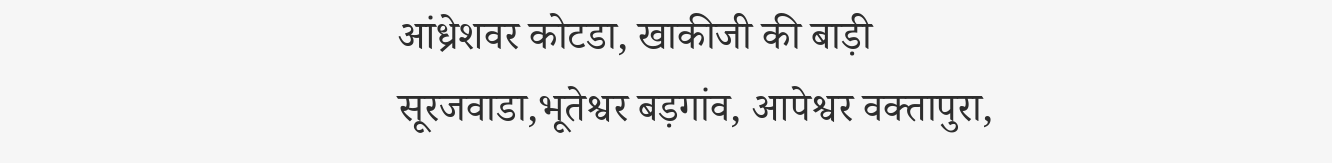आंध्रेशवर कोटडा, खाकीजी की बाड़ी सूरजवाडा,भूतेश्वर बड़गांव, आपेश्वर वक्तापुरा,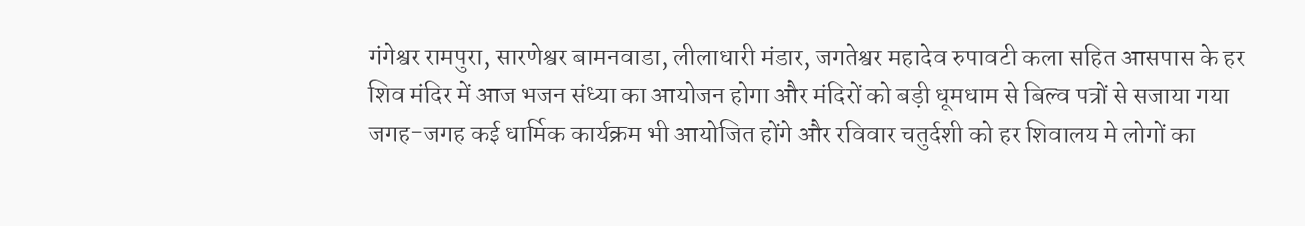गंगेश्वर रामपुरा, सारणेश्वर बामनवाडा, लीलाधारी मंडार, जगतेश्वर महादेव रुपावटी कला सहित आसपास के हर शिव मंदिर में आज भजन संध्या का आयोजन होगा और मंदिरों को बड़ी धूमधाम से बिल्व पत्रों से सजाया गया जगह-जगह कई धार्मिक कार्यक्रम भी आयोजित होंगे और रविवार चतुर्दशी को हर शिवालय मे लोगों का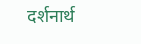दर्शनार्थ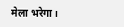मेला भरेगा।